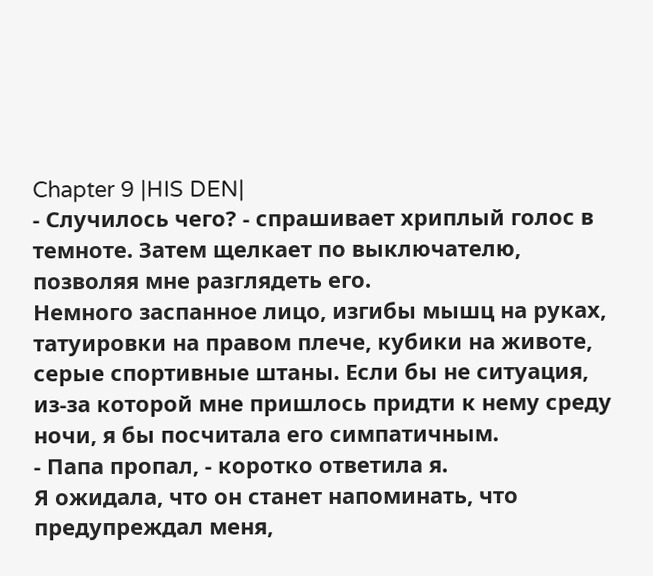Chapter 9 |HIS DEN|
- Случилось чего? - спрашивает хриплый голос в темноте. Затем щелкает по выключателю, позволяя мне разглядеть его.
Немного заспанное лицо, изгибы мышц на руках, татуировки на правом плече, кубики на животе, серые спортивные штаны. Если бы не ситуация, из-за которой мне пришлось придти к нему среду ночи, я бы посчитала его симпатичным.
- Папа пропал, - коротко ответила я.
Я ожидала, что он станет напоминать, что предупреждал меня,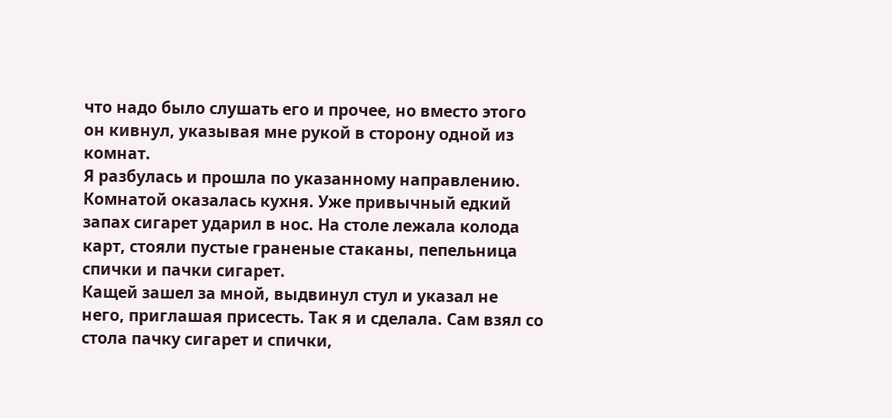что надо было слушать его и прочее, но вместо этого он кивнул, указывая мне рукой в сторону одной из комнат.
Я разбулась и прошла по указанному направлению. Комнатой оказалась кухня. Уже привычный едкий запах сигарет ударил в нос. На столе лежала колода карт, стояли пустые граненые стаканы, пепельница спички и пачки сигарет.
Кащей зашел за мной, выдвинул стул и указал не него, приглашая присесть. Так я и сделала. Сам взял со стола пачку сигарет и спички,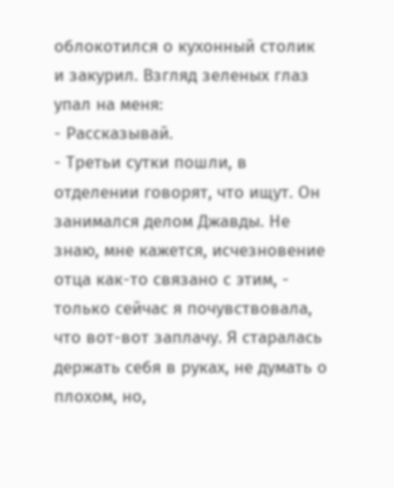облокотился о кухонный столик и закурил. Взгляд зеленых глаз упал на меня:
- Рассказывай.
- Третьи сутки пошли, в отделении говорят, что ищут. Он занимался делом Джавды. Не знаю, мне кажется, исчезновение отца как-то связано с этим, - только сейчас я почувствовала, что вот-вот заплачу. Я старалась держать себя в руках, не думать о плохом, но,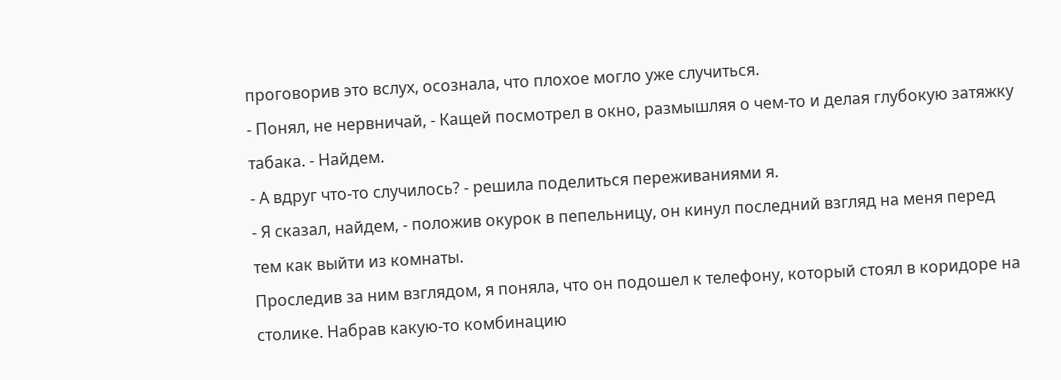проговорив это вслух, осознала, что плохое могло уже случиться.
- Понял, не нервничай, - Кащей посмотрел в окно, размышляя о чем-то и делая глубокую затяжку табака. - Найдем.
- А вдруг что-то случилось? - решила поделиться переживаниями я.
- Я сказал, найдем, - положив окурок в пепельницу, он кинул последний взгляд на меня перед тем как выйти из комнаты.
Проследив за ним взглядом, я поняла, что он подошел к телефону, который стоял в коридоре на столике. Набрав какую-то комбинацию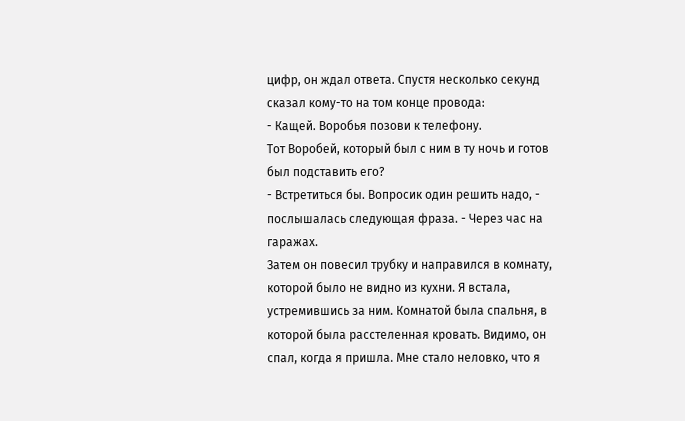цифр, он ждал ответа. Спустя несколько секунд сказал кому-то на том конце провода:
- Кащей. Воробья позови к телефону.
Тот Воробей, который был с ним в ту ночь и готов был подставить его?
- Встретиться бы. Вопросик один решить надо, - послышалась следующая фраза. - Через час на гаражах.
Затем он повесил трубку и направился в комнату, которой было не видно из кухни. Я встала, устремившись за ним. Комнатой была спальня, в которой была расстеленная кровать. Видимо, он спал, когда я пришла. Мне стало неловко, что я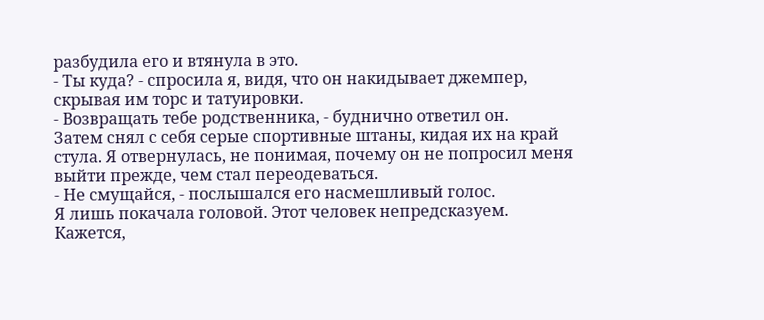разбудила его и втянула в это.
- Ты куда? - спросила я, видя, что он накидывает джемпер, скрывая им торс и татуировки.
- Возвращать тебе родственника, - буднично ответил он.
Затем снял с себя серые спортивные штаны, кидая их на край стула. Я отвернулась, не понимая, почему он не попросил меня выйти прежде, чем стал переодеваться.
- Не смущайся, - послышался его насмешливый голос.
Я лишь покачала головой. Этот человек непредсказуем.
Кажется,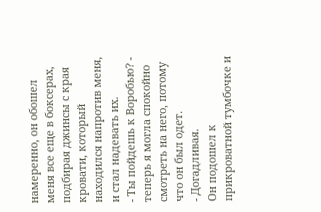намеренно, он обошел меня все еще в боксерах, подбирая джинсы с края кровати, который находился напротив меня, и стал надевать их.
- Ты пойдешь к Воробью? - теперь я могла спокойно смотреть на него, потому что он был одет.
- Догадливая.
Он подошел к прикроватной тумбочке и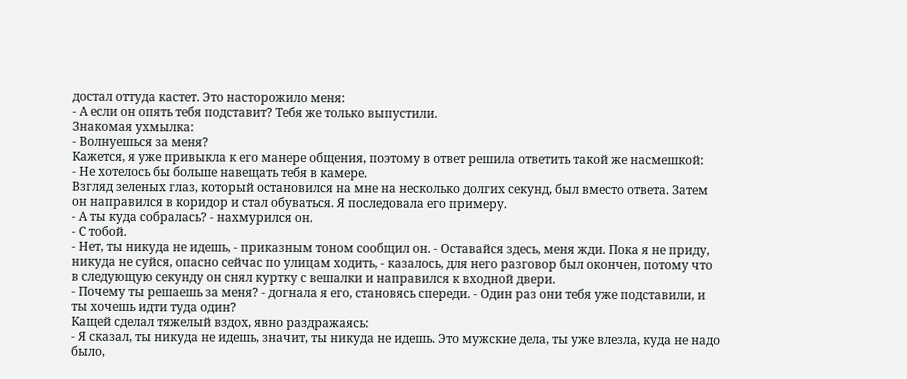достал оттуда кастет. Это насторожило меня:
- А если он опять тебя подставит? Тебя же только выпустили.
Знакомая ухмылка:
- Волнуешься за меня?
Кажется, я уже привыкла к его манере общения, поэтому в ответ решила ответить такой же насмешкой:
- Не хотелось бы больше навещать тебя в камере.
Взгляд зеленых глаз, который остановился на мне на несколько долгих секунд, был вместо ответа. Затем он направился в коридор и стал обуваться. Я последовала его примеру.
- А ты куда собралась? - нахмурился он.
- С тобой.
- Нет, ты никуда не идешь, - приказным тоном сообщил он. - Оставайся здесь, меня жди. Пока я не приду, никуда не суйся, опасно сейчас по улицам ходить, - казалось, для него разговор был окончен, потому что в следующую секунду он снял куртку с вешалки и направился к входной двери.
- Почему ты решаешь за меня? - догнала я его, становясь спереди. - Один раз они тебя уже подставили, и ты хочешь идти туда один?
Кащей сделал тяжелый вздох, явно раздражаясь:
- Я сказал, ты никуда не идешь, значит, ты никуда не идешь. Это мужские дела, ты уже влезла, куда не надо было,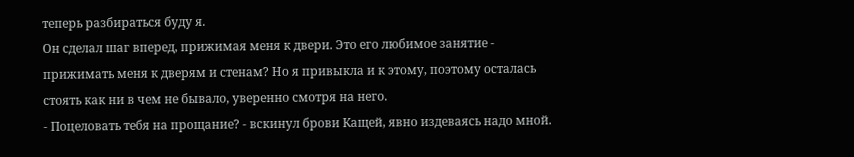теперь разбираться буду я.
Он сделал шаг вперед, прижимая меня к двери. Это его любимое занятие - прижимать меня к дверям и стенам? Но я привыкла и к этому, поэтому осталась стоять как ни в чем не бывало, уверенно смотря на него.
- Поцеловать тебя на прощание? - вскинул брови Кащей, явно издеваясь надо мной.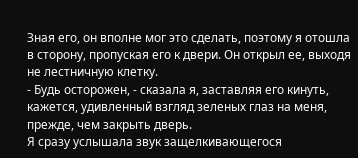Зная его, он вполне мог это сделать, поэтому я отошла в сторону, пропуская его к двери. Он открыл ее, выходя не лестничную клетку.
- Будь осторожен, - сказала я, заставляя его кинуть, кажется, удивленный взгляд зеленых глаз на меня, прежде, чем закрыть дверь.
Я сразу услышала звук защелкивающегося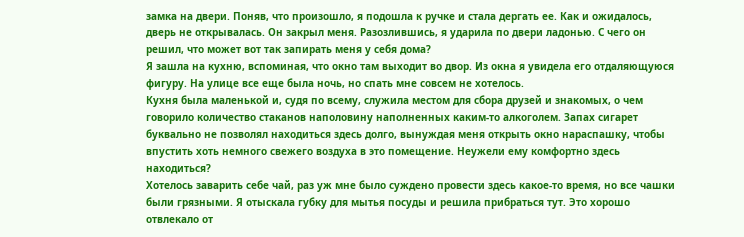замка на двери. Поняв, что произошло, я подошла к ручке и стала дергать ее. Как и ожидалось, дверь не открывалась. Он закрыл меня. Разозлившись, я ударила по двери ладонью. С чего он решил, что может вот так запирать меня у себя дома?
Я зашла на кухню, вспоминая, что окно там выходит во двор. Из окна я увидела его отдаляющуюся фигуру. На улице все еще была ночь, но спать мне совсем не хотелось.
Кухня была маленькой и, судя по всему, служила местом для сбора друзей и знакомых, о чем говорило количество стаканов наполовину наполненных каким-то алкоголем. Запах сигарет буквально не позволял находиться здесь долго, вынуждая меня открыть окно нараспашку, чтобы впустить хоть немного свежего воздуха в это помещение. Неужели ему комфортно здесь находиться?
Хотелось заварить себе чай, раз уж мне было суждено провести здесь какое-то время, но все чашки были грязными. Я отыскала губку для мытья посуды и решила прибраться тут. Это хорошо отвлекало от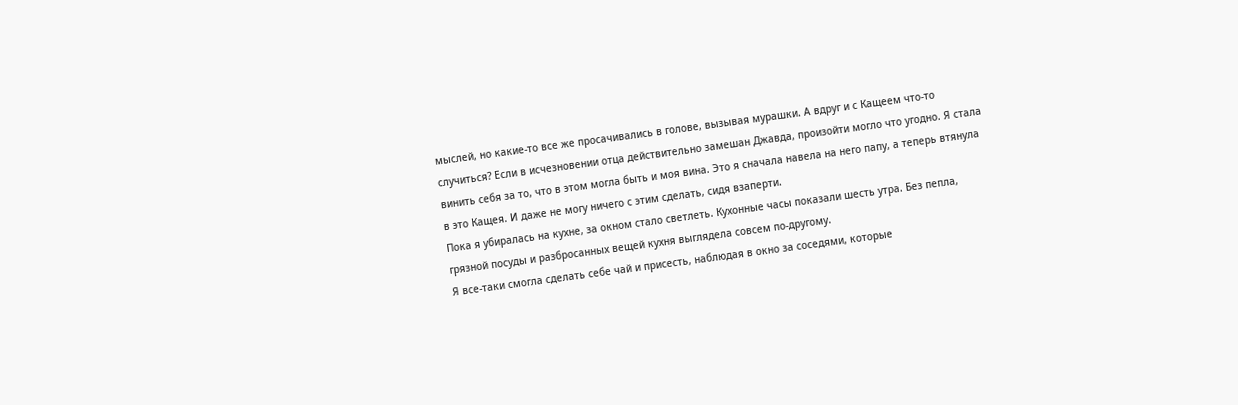мыслей, но какие-то все же просачивались в голове, вызывая мурашки. А вдруг и с Кащеем что-то случиться? Если в исчезновении отца действительно замешан Джавда, произойти могло что угодно. Я стала винить себя за то, что в этом могла быть и моя вина. Это я сначала навела на него папу, а теперь втянула в это Кащея. И даже не могу ничего с этим сделать, сидя взаперти.
Пока я убиралась на кухне, за окном стало светлеть. Кухонные часы показали шесть утра. Без пепла, грязной посуды и разбросанных вещей кухня выглядела совсем по-другому.
Я все-таки смогла сделать себе чай и присесть, наблюдая в окно за соседями, которые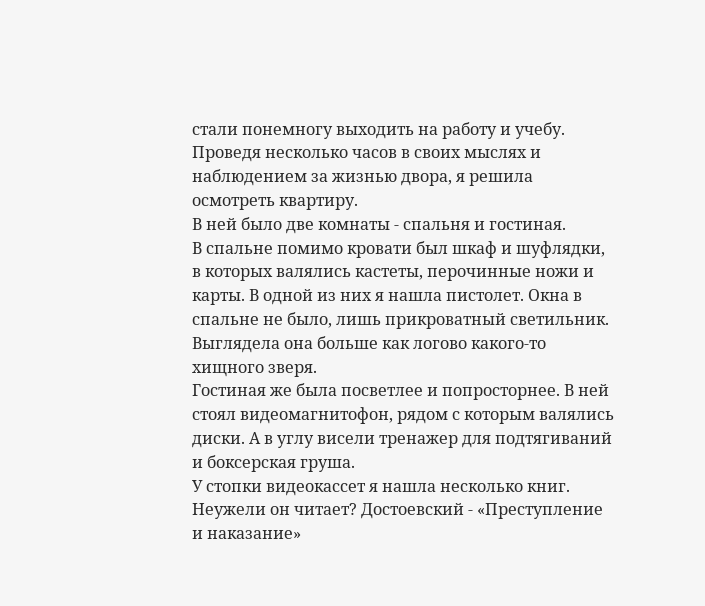стали понемногу выходить на работу и учебу.
Проведя несколько часов в своих мыслях и наблюдением за жизнью двора, я решила осмотреть квартиру.
В ней было две комнаты - спальня и гостиная.
В спальне помимо кровати был шкаф и шуфлядки, в которых валялись кастеты, перочинные ножи и карты. В одной из них я нашла пистолет. Окна в спальне не было, лишь прикроватный светильник. Выглядела она больше как логово какого-то хищного зверя.
Гостиная же была посветлее и попросторнее. В ней стоял видеомагнитофон, рядом с которым валялись диски. А в углу висели тренажер для подтягиваний и боксерская груша.
У стопки видеокассет я нашла несколько книг. Неужели он читает? Достоевский - «Преступление и наказание»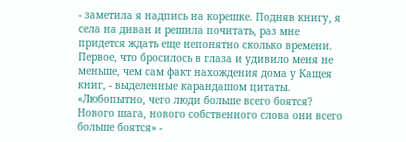- заметила я надпись на корешке. Подняв книгу, я села на диван и решила почитать, раз мне придется ждать еще непонятно сколько времени.
Первое, что бросилось в глаза и удивило меня не меньше, чем сам факт нахождения дома у Кащея книг, - выделенные карандашом цитаты.
«Любопытно, чего люди больше всего боятся? Нового шага, нового собственного слова они всего больше боятся» -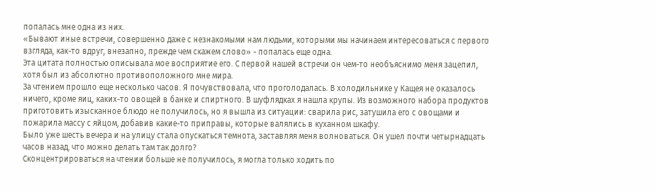попалась мне одна из них.
«Бывают иные встречи, совершенно даже с незнакомыми нам людьми, которыми мы начинаем интересоваться с первого взгляда, как-то вдруг, внезапно, прежде чем скажем слово» - попалась еще одна.
Эта цитата полностью описывала мое восприятие его. С первой нашей встречи он чем-то необъяснимо меня зацепил, хотя был из абсолютно противоположного мне мира.
За чтением прошло еще несколько часов. Я почувствовала, что проголодалась. В холодильнике у Кащея не оказалось ничего, кроме яиц, каких-то овощей в банке и спиртного. В шуфлядках я нашла крупы. Из возможного набора продуктов приготовить изысканное блюдо не получилось, но я вышла из ситуации: сварила рис, затушила его с овощами и пожарила массу с яйцом, добавив какие-то приправы, которые валялись в куханном шкафу.
Было уже шесть вечера и на улицу стала опускаться темнота, заставляя меня волноваться. Он ушел почти четырнадцать часов назад, что можно делать там так долго?
Сконцентрироваться на чтении больше не получилось, я могла только ходить по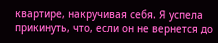квартире, накручивая себя. Я успела прикинуть, что, если он не вернется до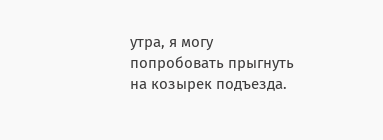утра, я могу попробовать прыгнуть на козырек подъезда.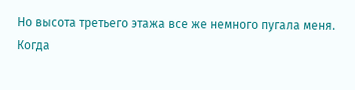Но высота третьего этажа все же немного пугала меня.
Когда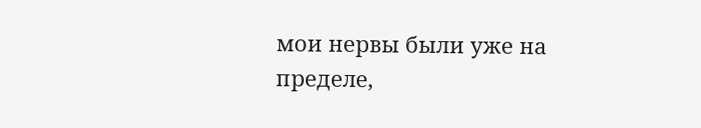мои нервы были уже на пределе,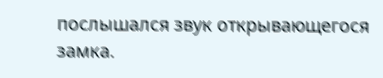послышался звук открывающегося замка.